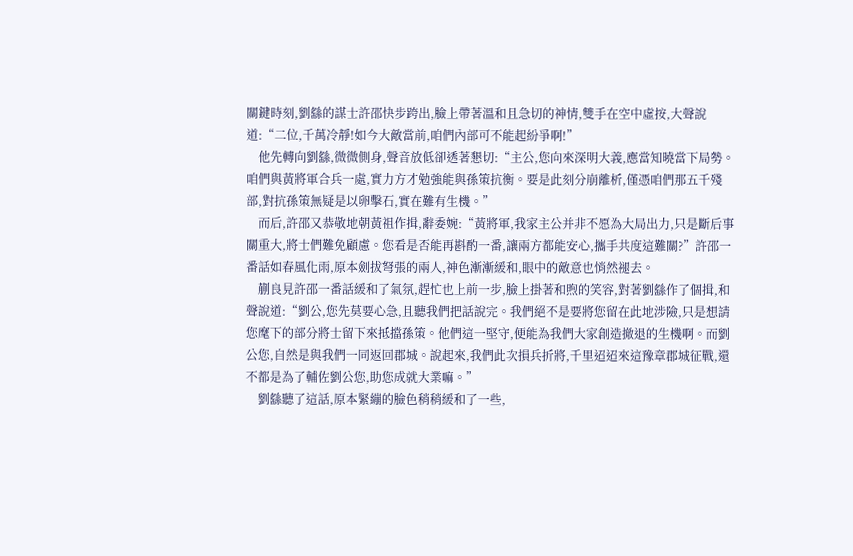關鍵時刻,劉繇的謀士許邵快步跨出,臉上帶著溫和且急切的神情,雙手在空中虛按,大聲說道:“二位,千萬冷靜!如今大敵當前,咱們內部可不能起紛爭啊!”
    他先轉向劉繇,微微側身,聲音放低卻透著懇切:“主公,您向來深明大義,應當知曉當下局勢。咱們與黃將軍合兵一處,實力方才勉強能與孫策抗衡。要是此刻分崩離析,僅憑咱們那五千殘部,對抗孫策無疑是以卵擊石,實在難有生機。”
    而后,許邵又恭敬地朝黃祖作揖,辭委婉:“黃將軍,我家主公并非不愿為大局出力,只是斷后事關重大,將士們難免顧慮。您看是否能再斟酌一番,讓兩方都能安心,攜手共度這難關?”許邵一番話如春風化雨,原本劍拔弩張的兩人,神色漸漸緩和,眼中的敵意也悄然褪去。
    蒯良見許邵一番話緩和了氣氛,趕忙也上前一步,臉上掛著和煦的笑容,對著劉繇作了個揖,和聲說道:“劉公,您先莫要心急,且聽我們把話說完。我們絕不是要將您留在此地涉險,只是想請您麾下的部分將士留下來抵擋孫策。他們這一堅守,便能為我們大家創造撤退的生機啊。而劉公您,自然是與我們一同返回郡城。說起來,我們此次損兵折將,千里迢迢來這豫章郡城征戰,還不都是為了輔佐劉公您,助您成就大業嘛。”
    劉繇聽了這話,原本緊繃的臉色稍稍緩和了一些,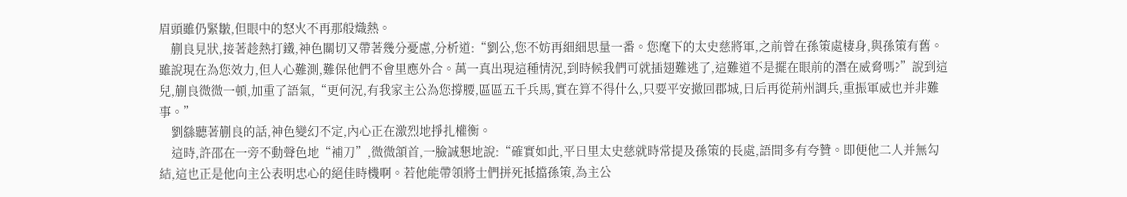眉頭雖仍緊皺,但眼中的怒火不再那般熾熱。
    蒯良見狀,接著趁熱打鐵,神色關切又帶著幾分憂慮,分析道:“劉公,您不妨再細細思量一番。您麾下的太史慈將軍,之前曾在孫策處棲身,與孫策有舊。雖說現在為您效力,但人心難測,難保他們不會里應外合。萬一真出現這種情況,到時候我們可就插翅難逃了,這難道不是擺在眼前的潛在威脅嗎?”說到這兒,蒯良微微一頓,加重了語氣,“更何況,有我家主公為您撐腰,區區五千兵馬,實在算不得什么,只要平安撤回郡城,日后再從荊州調兵,重振軍威也并非難事。”
    劉繇聽著蒯良的話,神色變幻不定,內心正在激烈地掙扎權衡。
    這時,許邵在一旁不動聲色地“補刀”,微微頷首,一臉誠懇地說:“確實如此,平日里太史慈就時常提及孫策的長處,語間多有夸贊。即便他二人并無勾結,這也正是他向主公表明忠心的絕佳時機啊。若他能帶領將士們拼死抵擋孫策,為主公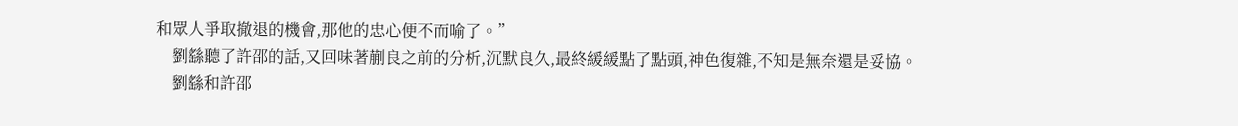和眾人爭取撤退的機會,那他的忠心便不而喻了。”
    劉繇聽了許邵的話,又回味著蒯良之前的分析,沉默良久,最終緩緩點了點頭,神色復雜,不知是無奈還是妥協。
    劉繇和許邵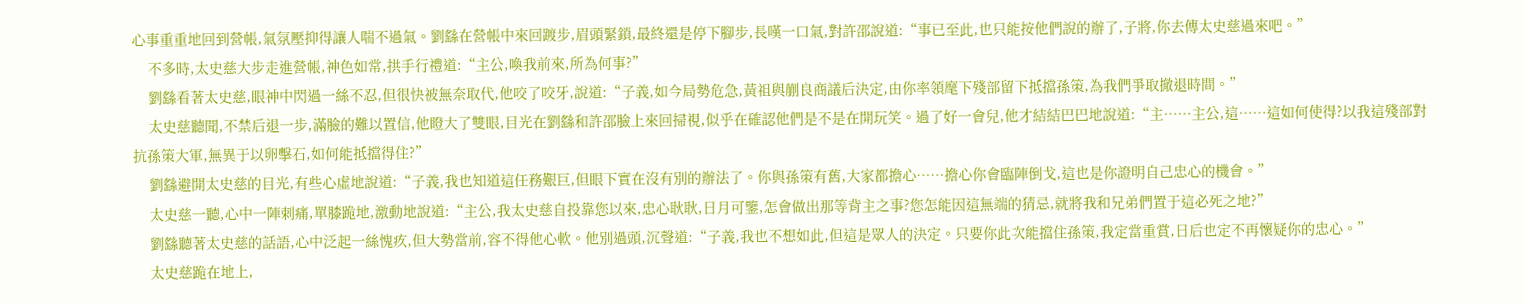心事重重地回到營帳,氣氛壓抑得讓人喘不過氣。劉繇在營帳中來回踱步,眉頭緊鎖,最終還是停下腳步,長嘆一口氣,對許邵說道:“事已至此,也只能按他們說的辦了,子將,你去傳太史慈過來吧。”
    不多時,太史慈大步走進營帳,神色如常,拱手行禮道:“主公,喚我前來,所為何事?”
    劉繇看著太史慈,眼神中閃過一絲不忍,但很快被無奈取代,他咬了咬牙,說道:“子義,如今局勢危急,黃祖與蒯良商議后決定,由你率領麾下殘部留下抵擋孫策,為我們爭取撤退時間。”
    太史慈聽聞,不禁后退一步,滿臉的難以置信,他瞪大了雙眼,目光在劉繇和許邵臉上來回掃視,似乎在確認他們是不是在開玩笑。過了好一會兒,他才結結巴巴地說道:“主……主公,這……這如何使得?以我這殘部對抗孫策大軍,無異于以卵擊石,如何能抵擋得住?”
    劉繇避開太史慈的目光,有些心虛地說道:“子義,我也知道這任務艱巨,但眼下實在沒有別的辦法了。你與孫策有舊,大家都擔心……擔心你會臨陣倒戈,這也是你證明自己忠心的機會。”
    太史慈一聽,心中一陣刺痛,單膝跪地,激動地說道:“主公,我太史慈自投靠您以來,忠心耿耿,日月可鑒,怎會做出那等背主之事?您怎能因這無端的猜忌,就將我和兄弟們置于這必死之地?”
    劉繇聽著太史慈的話語,心中泛起一絲愧疚,但大勢當前,容不得他心軟。他別過頭,沉聲道:“子義,我也不想如此,但這是眾人的決定。只要你此次能擋住孫策,我定當重賞,日后也定不再懷疑你的忠心。”
    太史慈跪在地上,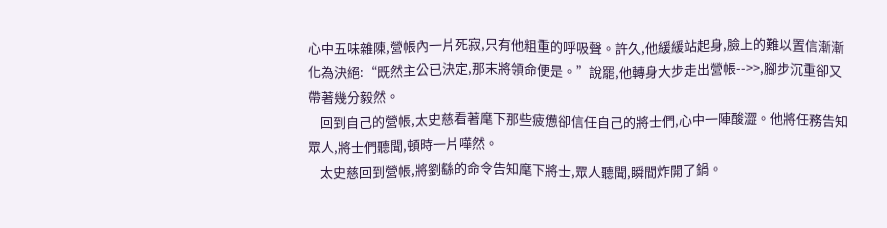心中五味雜陳,營帳內一片死寂,只有他粗重的呼吸聲。許久,他緩緩站起身,臉上的難以置信漸漸化為決絕:“既然主公已決定,那末將領命便是。”說罷,他轉身大步走出營帳-->>,腳步沉重卻又帶著幾分毅然。
    回到自己的營帳,太史慈看著麾下那些疲憊卻信任自己的將士們,心中一陣酸澀。他將任務告知眾人,將士們聽聞,頓時一片嘩然。
    太史慈回到營帳,將劉繇的命令告知麾下將士,眾人聽聞,瞬間炸開了鍋。